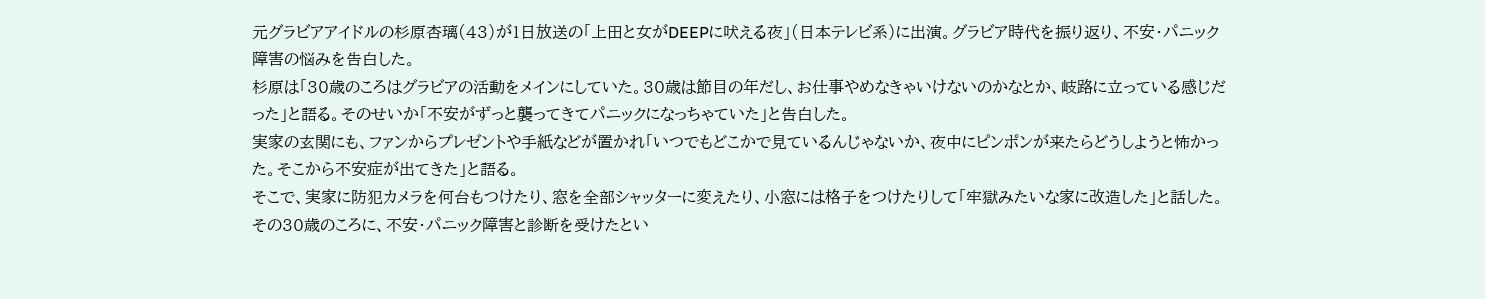元グラビアアイドルの杉原杏璃(43)が1日放送の「上田と女がDEEPに吠える夜」(日本テレビ系)に出演。グラビア時代を振り返り、不安・パニック障害の悩みを告白した。
杉原は「30歳のころはグラビアの活動をメインにしていた。30歳は節目の年だし、お仕事やめなきゃいけないのかなとか、岐路に立っている感じだった」と語る。そのせいか「不安がずっと襲ってきてパニックになっちゃていた」と告白した。
実家の玄関にも、ファンからプレゼントや手紙などが置かれ「いつでもどこかで見ているんじゃないか、夜中にピンポンが来たらどうしようと怖かった。そこから不安症が出てきた」と語る。
そこで、実家に防犯カメラを何台もつけたり、窓を全部シャッターに変えたり、小窓には格子をつけたりして「牢獄みたいな家に改造した」と話した。
その30歳のころに、不安・パニック障害と診断を受けたとい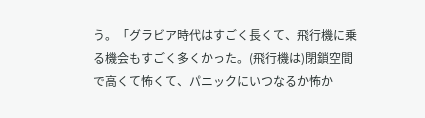う。「グラビア時代はすごく長くて、飛行機に乗る機会もすごく多くかった。(飛行機は)閉鎖空間で高くて怖くて、パニックにいつなるか怖か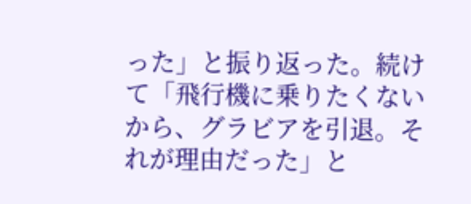った」と振り返った。続けて「飛行機に乗りたくないから、グラビアを引退。それが理由だった」と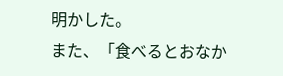明かした。
また、「食べるとおなか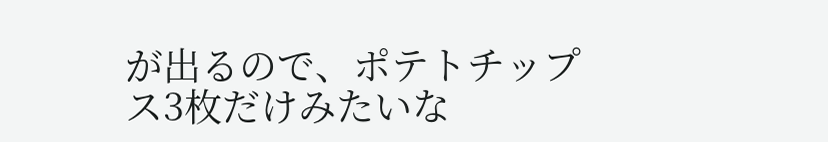が出るので、ポテトチップス3枚だけみたいな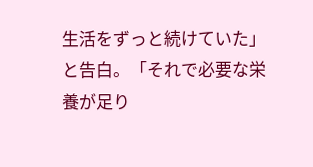生活をずっと続けていた」と告白。「それで必要な栄養が足り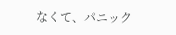なくて、パニック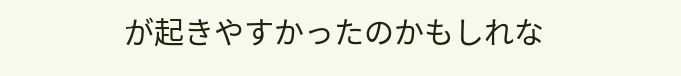が起きやすかったのかもしれな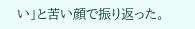い」と苦い顔で振り返った。